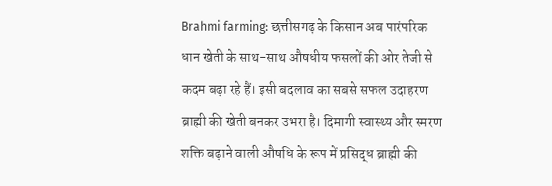Brahmi farming: छत्तीसगढ़ के किसान अब पारंपरिक धान खेती के साथ-साथ औषधीय फसलों की ओर तेजी से कदम बढ़ा रहे हैं। इसी बदलाव का सबसे सफल उदाहरण ब्राह्मी की खेती बनकर उभरा है। दिमागी स्वास्थ्य और स्मरण शक्ति बढ़ाने वाली औषधि के रूप में प्रसिद्ध ब्राह्मी की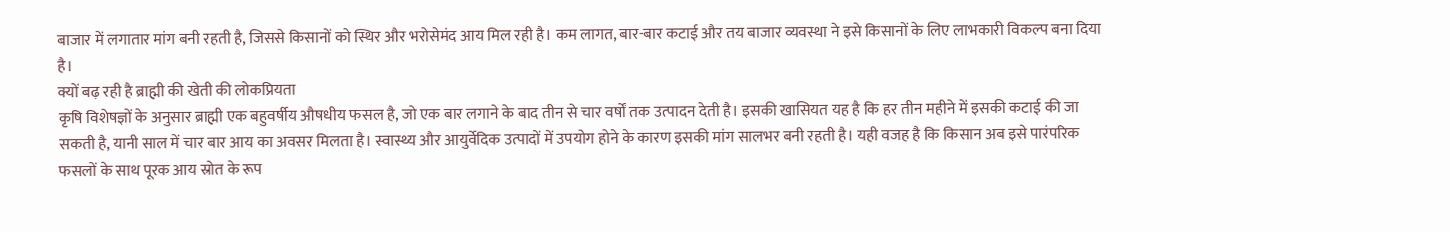बाजार में लगातार मांग बनी रहती है, जिससे किसानों को स्थिर और भरोसेमंद आय मिल रही है। कम लागत, बार-बार कटाई और तय बाजार व्यवस्था ने इसे किसानों के लिए लाभकारी विकल्प बना दिया है।
क्यों बढ़ रही है ब्राह्मी की खेती की लोकप्रियता
कृषि विशेषज्ञों के अनुसार ब्राह्मी एक बहुवर्षीय औषधीय फसल है, जो एक बार लगाने के बाद तीन से चार वर्षों तक उत्पादन देती है। इसकी खासियत यह है कि हर तीन महीने में इसकी कटाई की जा सकती है, यानी साल में चार बार आय का अवसर मिलता है। स्वास्थ्य और आयुर्वेदिक उत्पादों में उपयोग होने के कारण इसकी मांग सालभर बनी रहती है। यही वजह है कि किसान अब इसे पारंपरिक फसलों के साथ पूरक आय स्रोत के रूप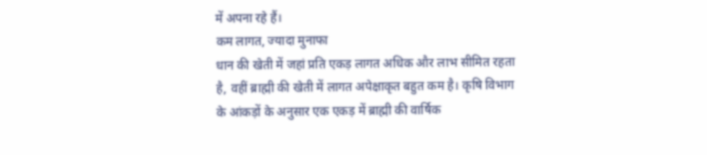में अपना रहे हैं।
कम लागत, ज्यादा मुनाफा
धान की खेती में जहां प्रति एकड़ लागत अधिक और लाभ सीमित रहता है, वहीं ब्राह्मी की खेती में लागत अपेक्षाकृत बहुत कम है। कृषि विभाग के आंकड़ों के अनुसार एक एकड़ में ब्राह्मी की वार्षिक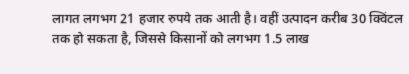लागत लगभग 21 हजार रुपये तक आती है। वहीं उत्पादन करीब 30 क्विंटल तक हो सकता है, जिससे किसानों को लगभग 1.5 लाख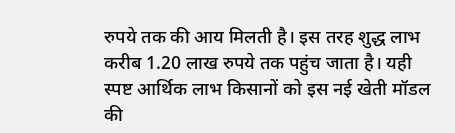रुपये तक की आय मिलती है। इस तरह शुद्ध लाभ करीब 1.20 लाख रुपये तक पहुंच जाता है। यही स्पष्ट आर्थिक लाभ किसानों को इस नई खेती मॉडल की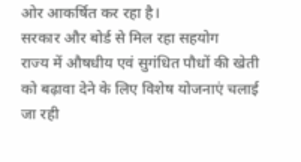ओर आकर्षित कर रहा है।
सरकार और बोर्ड से मिल रहा सहयोग
राज्य में औषधीय एवं सुगंधित पौधों की खेती को बढ़ावा देने के लिए विशेष योजनाएं चलाई जा रही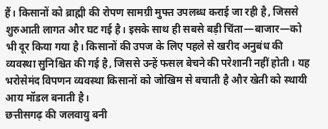हैं। किसानों को ब्राह्मी की रोपण सामग्री मुफ्त उपलब्ध कराई जा रही है, जिससे शुरुआती लागत और घट गई है। इसके साथ ही सबसे बड़ी चिंता—बाजार—को भी दूर किया गया है। किसानों की उपज के लिए पहले से खरीद अनुबंध की व्यवस्था सुनिश्चित की गई है, जिससे उन्हें फसल बेचने की परेशानी नहीं होती। यह भरोसेमंद विपणन व्यवस्था किसानों को जोखिम से बचाती है और खेती को स्थायी आय मॉडल बनाती है।
छत्तीसगढ़ की जलवायु बनी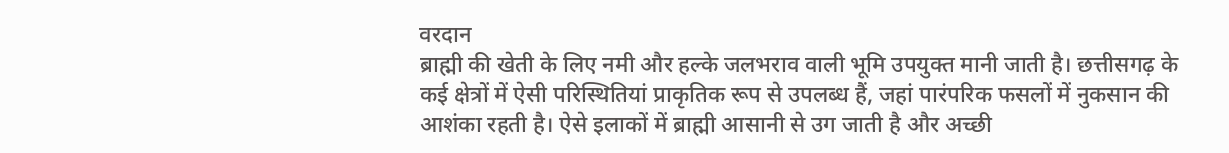वरदान
ब्राह्मी की खेती के लिए नमी और हल्के जलभराव वाली भूमि उपयुक्त मानी जाती है। छत्तीसगढ़ के कई क्षेत्रों में ऐसी परिस्थितियां प्राकृतिक रूप से उपलब्ध हैं, जहां पारंपरिक फसलों में नुकसान की आशंका रहती है। ऐसे इलाकों में ब्राह्मी आसानी से उग जाती है और अच्छी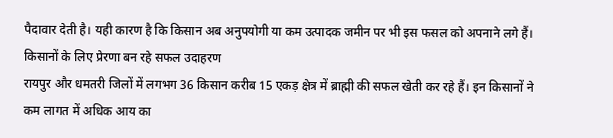पैदावार देती है। यही कारण है कि किसान अब अनुपयोगी या कम उत्पादक जमीन पर भी इस फसल को अपनाने लगे हैं।
किसानों के लिए प्रेरणा बन रहे सफल उदाहरण
रायपुर और धमतरी जिलों में लगभग 36 किसान करीब 15 एकड़ क्षेत्र में ब्राह्मी की सफल खेती कर रहे हैं। इन किसानों ने कम लागत में अधिक आय का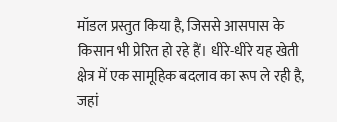मॉडल प्रस्तुत किया है, जिससे आसपास के किसान भी प्रेरित हो रहे हैं। धीरे-धीरे यह खेती क्षेत्र में एक सामूहिक बदलाव का रूप ले रही है, जहां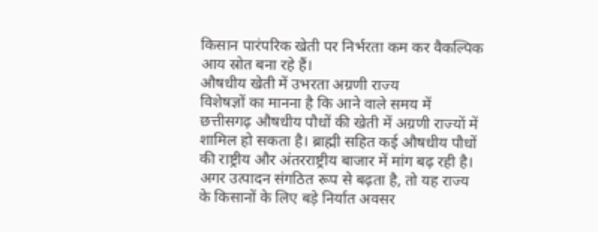किसान पारंपरिक खेती पर निर्भरता कम कर वैकल्पिक आय स्रोत बना रहे हैं।
औषधीय खेती में उभरता अग्रणी राज्य
विशेषज्ञों का मानना है कि आने वाले समय में छत्तीसगढ़ औषधीय पौधों की खेती में अग्रणी राज्यों में शामिल हो सकता है। ब्राह्मी सहित कई औषधीय पौधों की राष्ट्रीय और अंतरराष्ट्रीय बाजार में मांग बढ़ रही है। अगर उत्पादन संगठित रूप से बढ़ता है, तो यह राज्य के किसानों के लिए बड़े निर्यात अवसर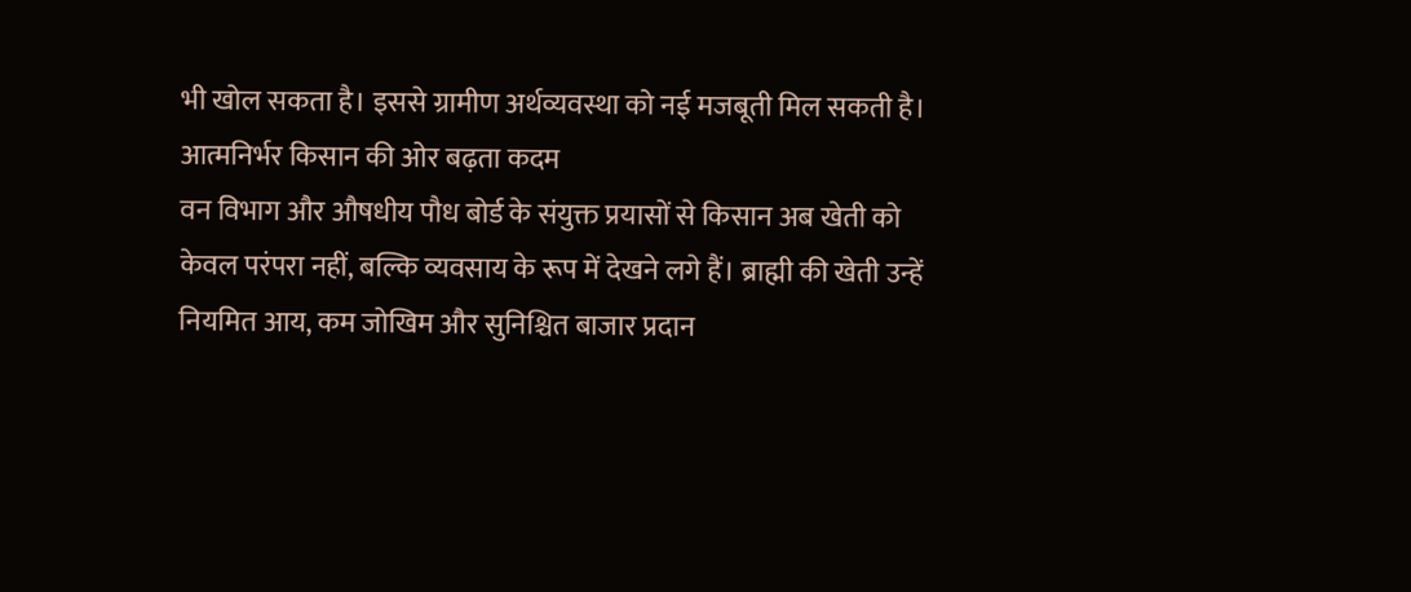भी खोल सकता है। इससे ग्रामीण अर्थव्यवस्था को नई मजबूती मिल सकती है।
आत्मनिर्भर किसान की ओर बढ़ता कदम
वन विभाग और औषधीय पौध बोर्ड के संयुक्त प्रयासों से किसान अब खेती को केवल परंपरा नहीं, बल्कि व्यवसाय के रूप में देखने लगे हैं। ब्राह्मी की खेती उन्हें नियमित आय, कम जोखिम और सुनिश्चित बाजार प्रदान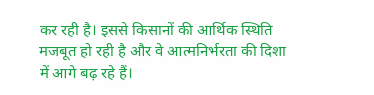कर रही है। इससे किसानों की आर्थिक स्थिति मजबूत हो रही है और वे आत्मनिर्भरता की दिशा में आगे बढ़ रहे हैं।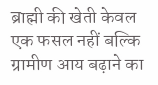ब्राह्मी की खेती केवल एक फसल नहीं बल्कि ग्रामीण आय बढ़ाने का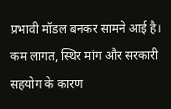प्रभावी मॉडल बनकर सामने आई है। कम लागत, स्थिर मांग और सरकारी सहयोग के कारण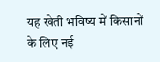यह खेती भविष्य में किसानों के लिए नई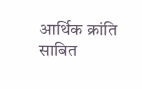आर्थिक क्रांति साबित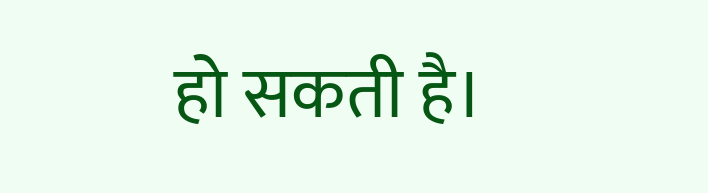हो सकती है।